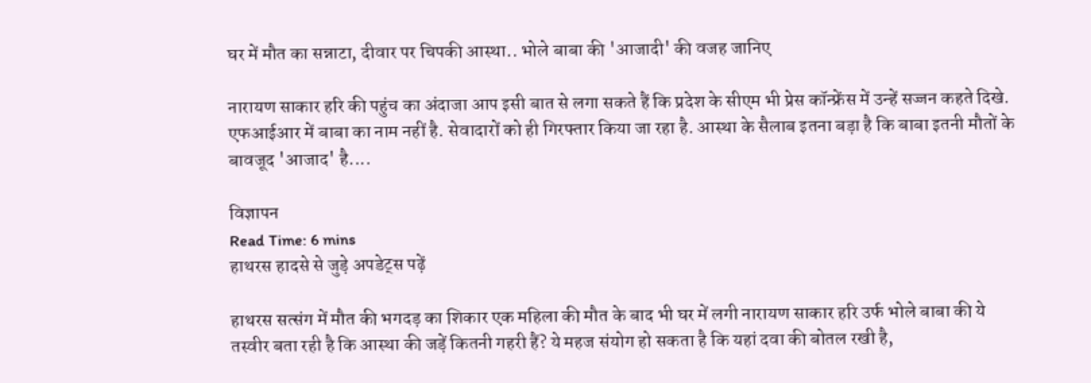घर में मौत का सन्नाटा, दीवार पर चिपकी आस्था.. भोले बाबा की 'आजादी' की वजह जानिए

नारायण साकार हरि की पहुंच का अंदाजा आप इसी बात से लगा सकते हैं कि प्रदेश के सीएम भी प्रेस कॉन्फ्रेंस में उन्हें सज्जन कहते दिखे. एफआईआर में बाबा का नाम नहीं है. सेवादारों को ही गिरफ्तार किया जा रहा है. आस्था के सैलाब इतना बड़ा है कि बाबा इतनी मौतों के बावजूद 'आजाद' है....

विज्ञापन
Read Time: 6 mins
हाथरस हादसे से जुड़े अपडेट्स पढ़ें

हाथरस सत्संग में मौत की भगदड़ का शिकार एक महिला की मौत के बाद भी घर में लगी नारायण साकार हरि उर्फ भोले बाबा की ये तस्वीर बता रही है कि आस्था की जड़ें कितनी गहरी हैं? ये महज संयोग हो सकता है कि यहां दवा की बोतल रखी है,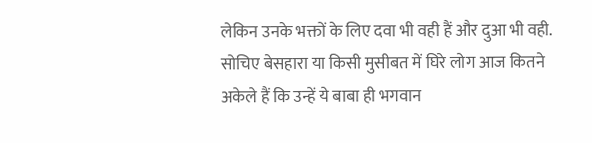लेकिन उनके भक्तों के लिए दवा भी वही हैं और दुआ भी वही. सोचिए बेसहारा या किसी मुसीबत में घिरे लोग आज कितने अकेले हैं कि उन्हें ये बाबा ही भगवान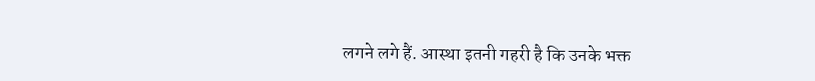लगने लगे हैं. आस्था इतनी गहरी है कि उनके भक्त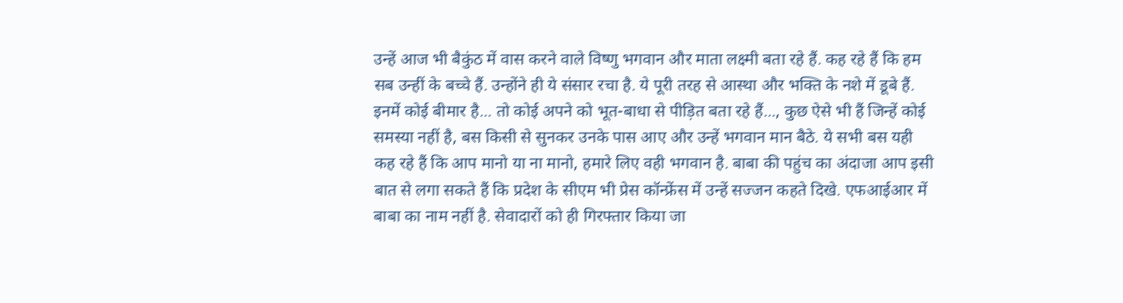उन्हें आज भी बैकुंठ में वास करने वाले विष्णु भगवान और माता लक्ष्मी बता रहे हैं. कह रहे हैं कि हम सब उन्हीं के बच्चे हैं. उन्होंने ही ये संसार रचा है. ये पूरी तरह से आस्था और भक्ति के नशे में डूबे हैं. इनमें कोई बीमार है... तो कोई अपने को भूत-बाधा से पीड़ित बता रहे हैं..., कुछ ऐसे भी हैं जिन्हें कोई समस्या नहीं है, बस किसी से सुनकर उनके पास आए और उन्हें भगवान मान बैठे. ये सभी बस यही कह रहे हैं कि आप मानो या ना मानो, हमारे लिए वही भगवान है. बाबा की पहुंच का अंदाजा आप इसी बात से लगा सकते हैं कि प्रदेश के सीएम भी प्रेस कॉन्फ्रेंस में उन्हें सज्जन कहते दिखे. एफआईआर में बाबा का नाम नहीं है. सेवादारों को ही गिरफ्तार किया जा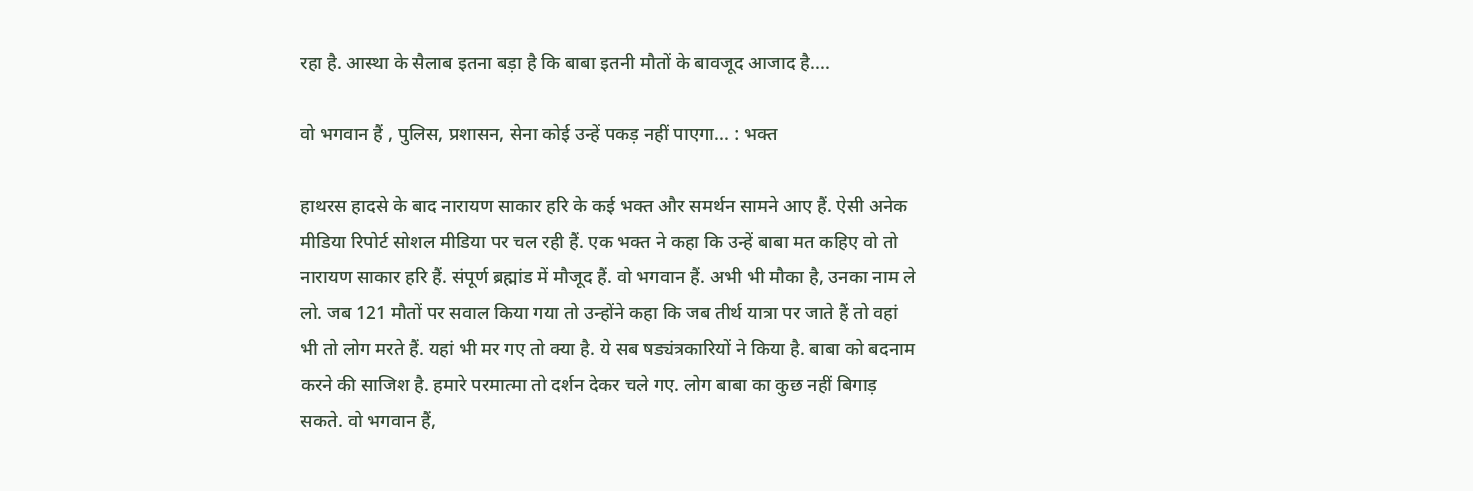रहा है. आस्था के सैलाब इतना बड़ा है कि बाबा इतनी मौतों के बावजूद आजाद है....

वो भगवान हैं , पुलिस, प्रशासन, सेना कोई उन्हें पकड़ नहीं पाएगा... : भक्त

हाथरस हादसे के बाद नारायण साकार हरि के कई भक्त और समर्थन सामने आए हैं. ऐसी अनेक मीडिया रिपोर्ट सोशल मीडिया पर चल रही हैं. एक भक्त ने कहा कि उन्हें बाबा मत कहिए वो तो नारायण साकार हरि हैं. संपूर्ण ब्रह्मांड में मौजूद हैं. वो भगवान हैं. अभी भी मौका है, उनका नाम ले लो. जब 121 मौतों पर सवाल किया गया तो उन्होंने कहा कि जब तीर्थ यात्रा पर जाते हैं तो वहां भी तो लोग मरते हैं. यहां भी मर गए तो क्या है. ये सब षड्यंत्रकारियों ने किया है. बाबा को बदनाम करने की साजिश है. हमारे परमात्मा तो दर्शन देकर चले गए. लोग बाबा का कुछ नहीं बिगाड़ सकते. वो भगवान हैं,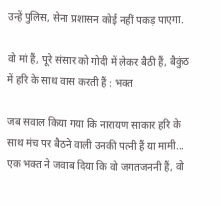उन्हें पुलिस, सेना प्रशासन कोई नहीं पकड़ पाएगा.

वो मां हैं, पूरे संसार को गोदी में लेकर बैठी हैं, बैकुंठ में हरि के साथ वास करती हैं : भक्त

जब सवाल किया गया कि नारायण साकार हरि के साथ मंच पर बैठने वाली उनकी पत्नी हैं या मामी... एक भक्त ने जवाब दिया कि वो जगतजननी हैं, वो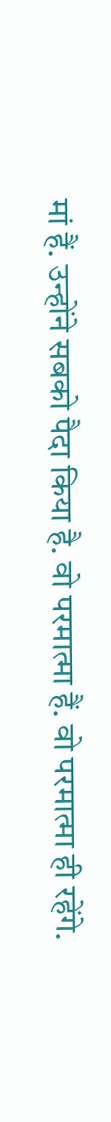मां हैं. उन्होंने सबको पैदा किया है. वो परमात्मा हैं. वो परमात्मा ही रहेंगे.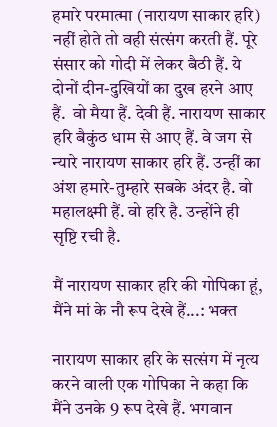हमारे परमात्मा (नारायण साकार हरि) नहीं होते तो वही संत्संग करती हैं. पूरे संसार को गोदी में लेकर बैठी हैं. ये दोनों दीन-दुखियों का दुख हरने आए हैं.  वो मैया हैं. देवी हैं. नारायण साकार हरि बैकुंठ धाम से आए हैं. वे जग से न्यारे नारायण साकार हरि हैं. उन्हीं का अंश हमारे-तुम्हारे सबके अंदर है. वो महालक्ष्मी हैं. वो हरि है. उन्होंने ही सृष्टि रची है.

मैं नारायण साकार हरि की गोपिका हूं, मैंने मां के नौ रूप देखे हैं...: भक्त

नारायण साकार हरि के सत्संग में नृत्य करने वाली एक गोपिका ने कहा कि मैंने उनके 9 रूप देखे हैं. भगवान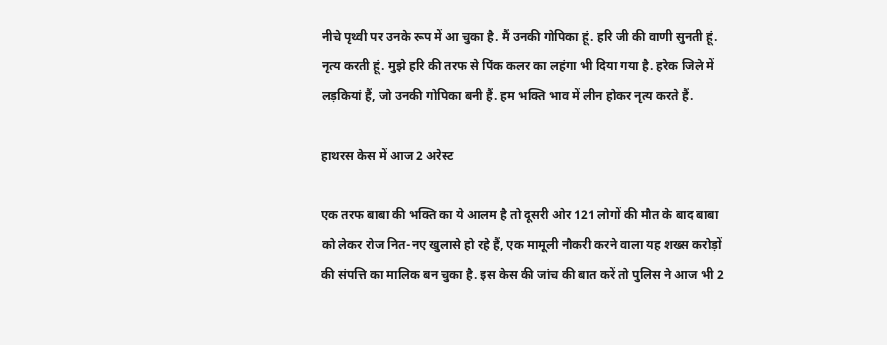नीचे पृथ्वी पर उनके रूप में आ चुका है. मैं उनकी गोपिका हूं. हरि जी की वाणी सुनती हूं. नृत्य करती हूं. मुझे हरि की तरफ से पिंक कलर का लहंगा भी दिया गया है. हरेक जिले में लड़कियां हैं, जो उनकी गोपिका बनी हैं. हम भक्ति भाव में लीन होकर नृत्य करते हैं.

हाथरस केस में आज 2 अरेस्ट

एक तरफ बाबा की भक्ति का ये आलम है तो दूसरी ओर 121 लोगों की मौत के बाद बाबा को लेकर रोज नित-नए खुलासे हो रहे हैं, एक मामूली नौकरी करने वाला यह शख्स करोड़ों की संपत्ति का मालिक बन चुका है. इस केस की जांच की बात करें तो पुलिस ने आज भी 2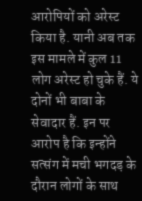आरोपियों को अरेस्ट किया है. यानी अब तक इस मामले में कुल 11 लोग अरेस्ट हो चुके हैं. ये दोनों भी बाबा के सेवादार हैं. इन पर आरोप है कि इन्होंने सत्संग में मची भगदड़ के दौरान लोगों के साथ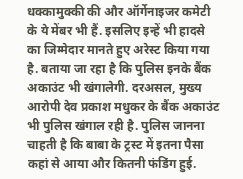धक्कामुक्की की और ऑर्गेनाइजर कमेटी के ये मेंबर भी हैं. इसलिए इन्हें भी हादसे का जिम्मेदार मानते हुए अरेस्ट किया गया है. बताया जा रहा है कि पुलिस इनके बैंक अकाउंट भी खंगालेगी. दरअसल, मुख्य आरोपी देव प्रकाश मधुकर के बैंक अकाउंट भी पुलिस खंगाल रही है. पुलिस जानना चाहती है कि बाबा के ट्रस्ट में इतना पैसा कहां से आया और कितनी फंडिंग हुई.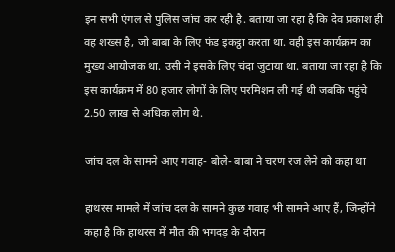इन सभी एंगल से पुलिस जांच कर रही है. बताया जा रहा है कि देव प्रकाश ही वह शख्स है, जो बाबा के लिए फंड इकट्ठा करता था. वही इस कार्यक्रम का मुख्य आयोजक था. उसी ने इसके लिए चंदा जुटाया था. बताया जा रहा है कि इस कार्यक्रम में 80 हजार लोगों के लिए परमिशन ली गई थी जबकि पहुंचे 2.50 लाख से अधिक लोग थे.

जांच दल के सामने आए गवाह- बोले- बाबा ने चरण रज लेने को कहा था

हाथरस मामले में जांच दल के सामने कुछ गवाह भी सामने आए हैं, जिन्होंने कहा है कि हाथरस में मौत की भगदड़ के दौरान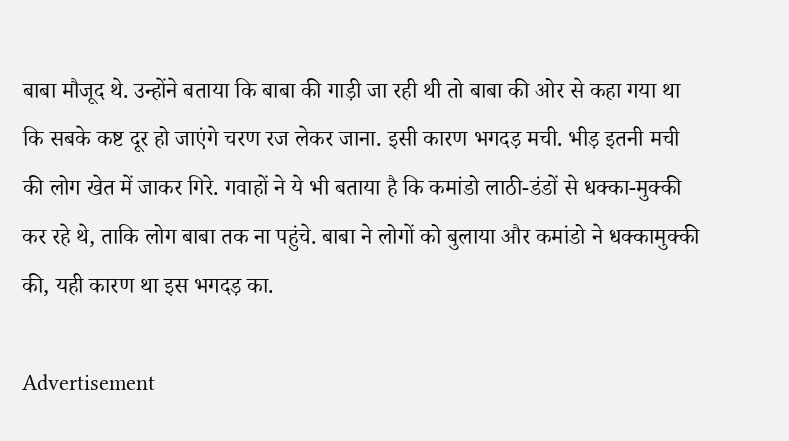बाबा मौजूद थे. उन्होंने बताया कि बाबा की गाड़ी जा रही थी तो बाबा की ओर से कहा गया था कि सबके कष्ट दूर हो जाएंगे चरण रज लेकर जाना. इसी कारण भगदड़ मची. भीड़ इतनी मची की लोग खेत में जाकर गिरे. गवाहों ने ये भी बताया है कि कमांडो लाठी-डंडों से धक्का-मुक्की कर रहे थे, ताकि लोग बाबा तक ना पहुंचे. बाबा ने लोगों को बुलाया और कमांडो ने धक्कामुक्की की, यही कारण था इस भगदड़ का.

Advertisement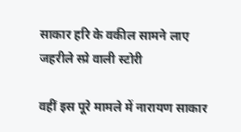साकार हरि के वकील सामने लाए जहरीले स्प्रे वाली स्टोरी

वहीं इस पूरे मामले में नारायण साकार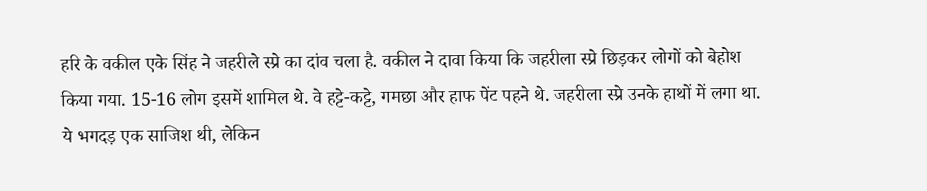हरि के वकील एके सिंह ने जहरीले स्प्रे का दांव चला है. वकील ने दावा किया कि जहरीला स्प्रे छिड़कर लोगों को बेहोश किया गया. 15-16 लोग इसमें शामिल थे. वे हट्टे-कट्टे, गमछा और हाफ पेंट पहने थे. जहरीला स्प्रे उनके हाथों में लगा था. ये भगदड़ एक साजिश थी, लेकिन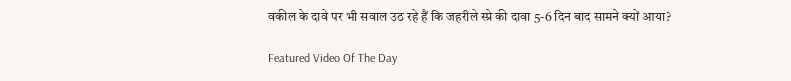वकील के दावे पर भी सवाल उठ रहे हैं कि जहरीले स्प्रे की दावा 5-6 दिन बाद सामने क्यों आया?

Featured Video Of The Day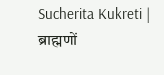Sucherita Kukreti | ब्राह्मणों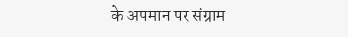के अपमान पर संग्राम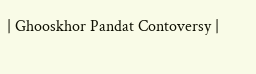| Ghooskhor Pandat Contoversy |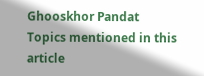Ghooskhor Pandat
Topics mentioned in this article